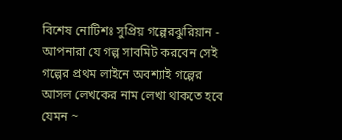বিশেষ নোটিশঃ সুপ্রিয় গল্পেরঝুরিয়ান - আপনারা যে গল্প সাবমিট করবেন সেই গল্পের প্রথম লাইনে অবশ্যাই গল্পের আসল লেখকের নাম লেখা থাকতে হবে যেমন ~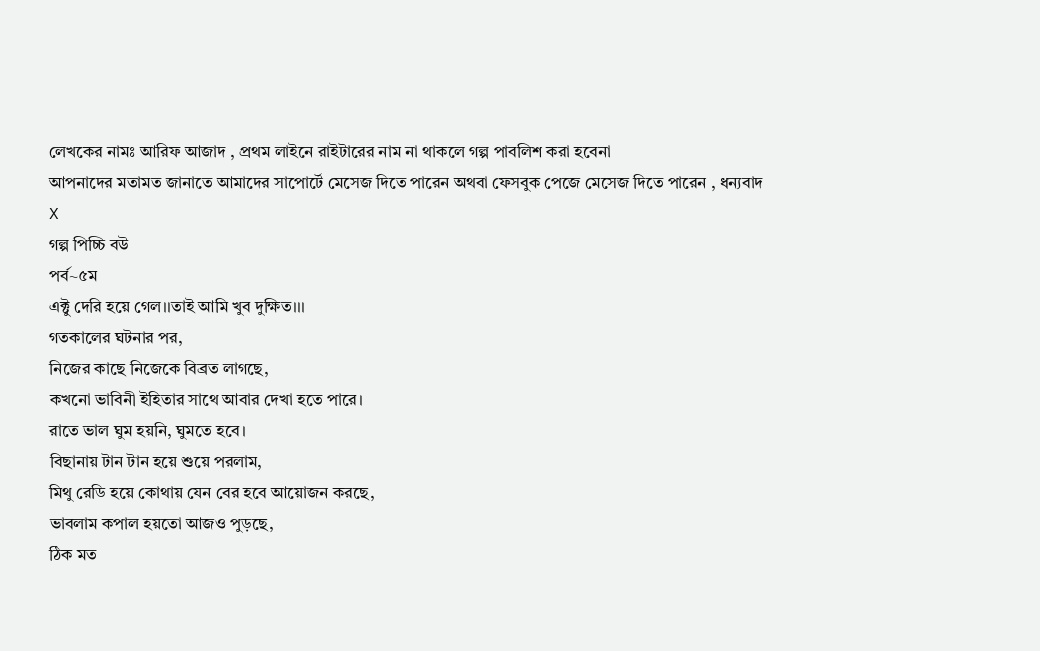লেখকের নামঃ আরিফ আজাদ , প্রথম লাইনে রাইটারের নাম না থাকলে গল্প পাবলিশ করা হবেনা
আপনাদের মতামত জানাতে আমাদের সাপোর্টে মেসেজ দিতে পারেন অথবা ফেসবুক পেজে মেসেজ দিতে পারেন , ধন্যবাদ
X
গল্প পিচ্চি বউ
পর্ব~৫ম
এক্টু দেরি হয়ে গেল।।তাই আমি খুব দুক্ষিত।।।
গতকালের ঘটনার পর,
নিজের কাছে নিজেকে বিব্রত লাগছে,
কখনো ভাবিনী ইহিতার সাথে আবার দেখা হতে পারে।
রাতে ভাল ঘুম হয়নি, ঘুমতে হবে।
বিছানায় টান টান হয়ে শুয়ে পরলাম,
মিথু রেডি হয়ে কোথায় যেন বের হবে আয়োজন করছে,
ভাবলাম কপাল হয়তো আজও পুড়ছে,
ঠিক মত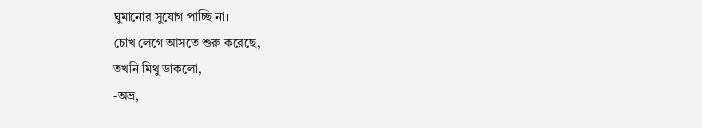ঘুমানোর সুযোগ পাচ্ছি না।
চোখ লেগে আসতে শুরু করেছে,
তখনি মিথু ডাকলো,
-অভ্র,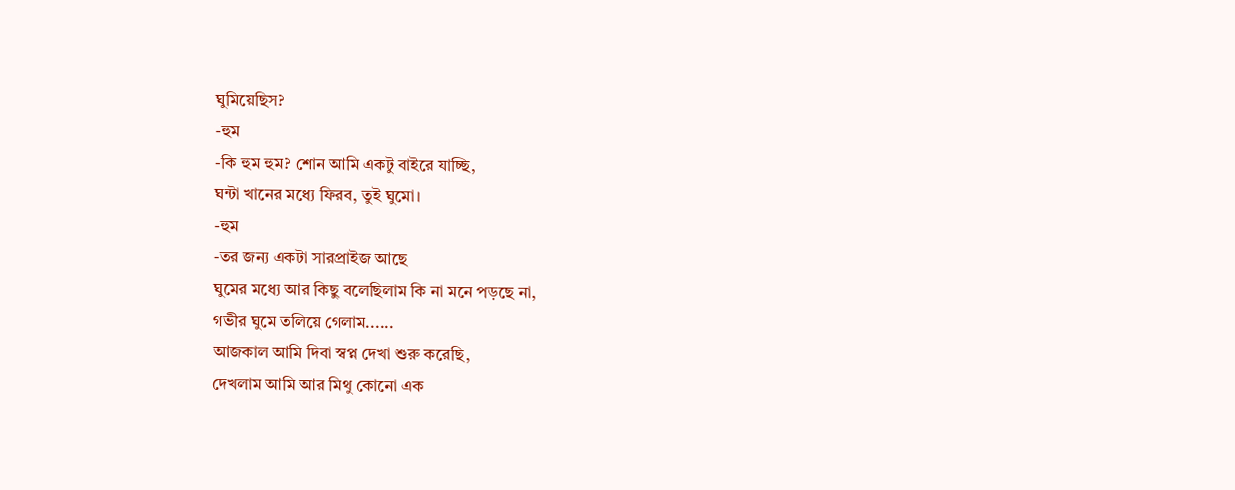ঘুমিয়েছিস?
-হুম
-কি হুম হুম? শোন আমি একটু বাইরে যাচ্ছি,
ঘন্টা খানের মধ্যে ফিরব, তুই ঘুমো।
-হুম
-তর জন্য একটা সারপ্রাইজ আছে
ঘুমের মধ্যে আর কিছু বলেছিলাম কি না মনে পড়ছে না,
গভীর ঘুমে তলিয়ে গেলাম......
আজকাল আমি দিবা স্বপ্ন দেখা শুরু করেছি,
দেখলাম আমি আর মিথু কোনো এক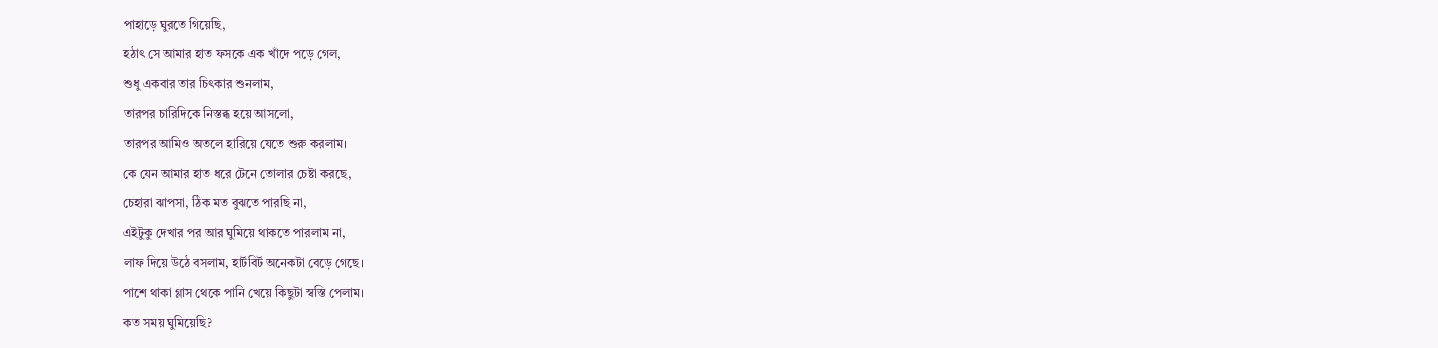পাহাড়ে ঘুরতে গিয়েছি,
হঠাৎ সে আমার হাত ফসকে এক খাঁদে পড়ে গেল,
শুধু একবার তার চিৎকার শুনলাম,
তারপর চারিদিকে নিস্তব্ধ হয়ে আসলো,
তারপর আমিও অতলে হারিয়ে যেতে শুরু করলাম।
কে যেন আমার হাত ধরে টেনে তোলার চেষ্টা করছে,
চেহারা ঝাপসা, ঠিক মত বুঝতে পারছি না,
এইটুকু দেখার পর আর ঘুমিয়ে থাকতে পারলাম না,
লাফ দিয়ে উঠে বসলাম, হার্টবির্ট অনেকটা বেড়ে গেছে।
পাশে থাকা গ্লাস থেকে পানি খেয়ে কিছুটা স্বস্তি পেলাম।
কত সময় ঘুমিয়েছি?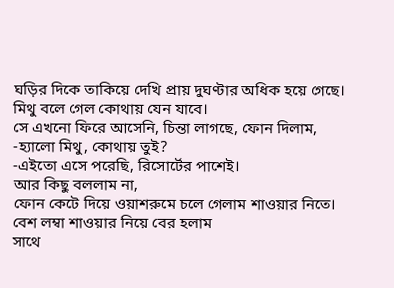ঘড়ির দিকে তাকিয়ে দেখি প্রায় দুঘণ্টার অধিক হয়ে গেছে।
মিথু বলে গেল কোথায় যেন যাবে।
সে এখনো ফিরে আসেনি, চিন্তা লাগছে, ফোন দিলাম,
-হ্যালো মিথু, কোথায় তুই?
-এইতো এসে পরেছি, রিসোর্টের পাশেই।
আর কিছু বললাম না,
ফোন কেটে দিয়ে ওয়াশরুমে চলে গেলাম শাওয়ার নিতে।
বেশ লম্বা শাওয়ার নিয়ে বের হলাম
সাথে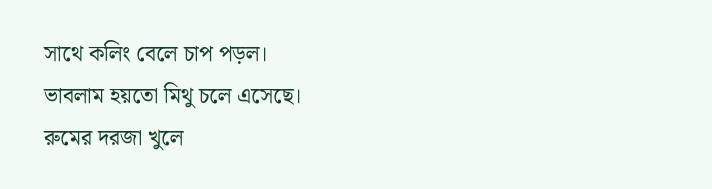সাথে কলিং বেলে চাপ পড়ল।
ভাবলাম হয়তো মিথু চলে এসেছে।
রুমের দরজা খুলে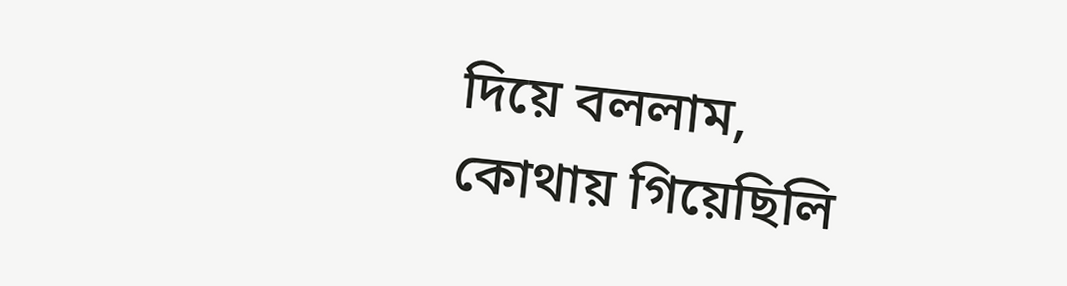দিয়ে বললাম,
কোথায় গিয়েছিলি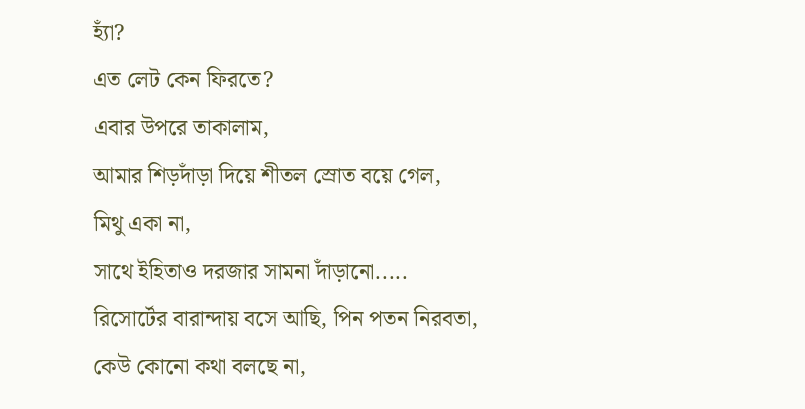হ্যাঁ?
এত লেট কেন ফিরতে?
এবার উপরে তাকালাম,
আমার শিড়দাঁড়া দিয়ে শীতল স্রোত বয়ে গেল,
মিথু একা না,
সাথে ইহিতাও দরজার সামনা দাঁড়ানো.....
রিসোর্টের বারান্দায় বসে আছি, পিন পতন নিরবতা,
কেউ কোনো কথা বলছে না,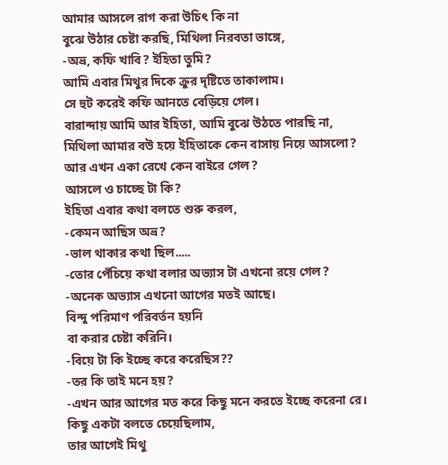আমার আসলে রাগ করা উচিৎ কি না
বুঝে উঠার চেষ্টা করছি, মিথিলা নিরবতা ভাঙ্গে,
-অভ্র, কফি খাবি? ইহিতা তুমি?
আমি এবার মিথুর দিকে ক্রুর দৃষ্টিতে তাকালাম।
সে হুট করেই কফি আনতে বেড়িয়ে গেল।
বারান্দায় আমি আর ইহিতা, আমি বুঝে উঠতে পারছি না,
মিথিলা আমার বউ হয়ে ইহিতাকে কেন বাসায় নিয়ে আসলো?
আর এখন একা রেখে কেন বাইরে গেল?
আসলে ও চাচ্ছে টা কি?
ইহিতা এবার কথা বলতে শুরু করল,
-কেমন আছিস অভ্র?
-ভাল থাকার কথা ছিল.....
-তোর পেঁচিয়ে কথা বলার অভ্যাস টা এখনো রয়ে গেল?
-অনেক অভ্যাস এখনো আগের মতই আছে।
বিন্দু পরিমাণ পরিবর্তন হয়নি
বা করার চেষ্টা করিনি।
-বিয়ে টা কি ইচ্ছে করে করেছিস??
-তর কি তাই মনে হয়?
-এখন আর আগের মত করে কিছু মনে করতে ইচ্ছে করেনা রে।
কিছু একটা বলতে চেয়েছিলাম,
তার আগেই মিথু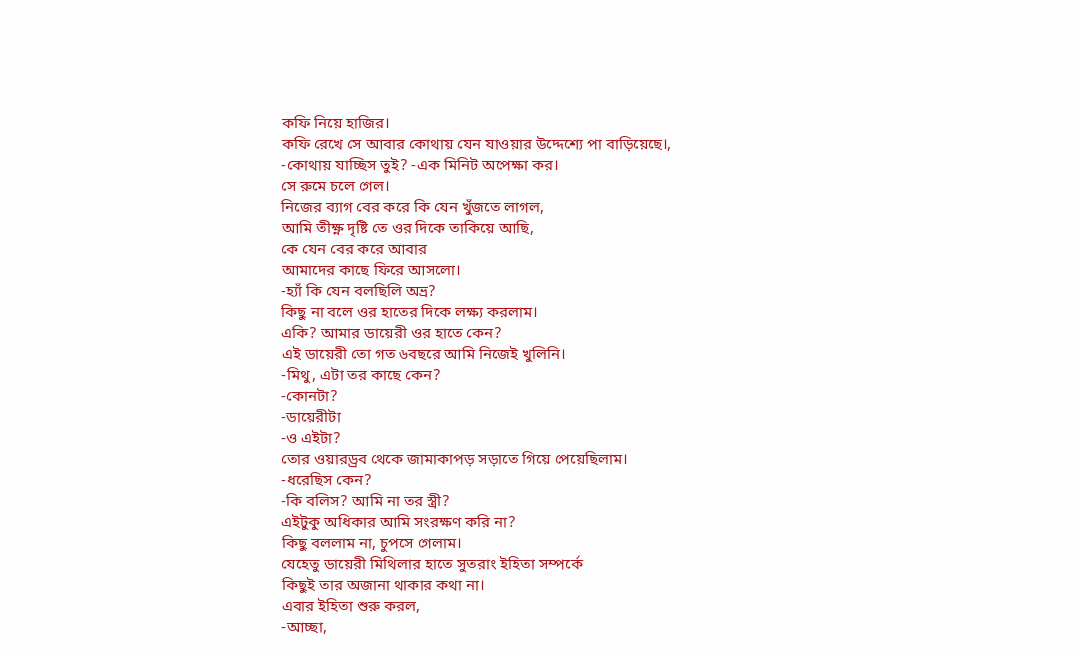কফি নিয়ে হাজির।
কফি রেখে সে আবার কোথায় যেন যাওয়ার উদ্দেশ্যে পা বাড়িয়েছে।,
-কোথায় যাচ্ছিস তুই? -এক মিনিট অপেক্ষা কর।
সে রুমে চলে গেল।
নিজের ব্যাগ বের করে কি যেন খুঁজতে লাগল,
আমি তীক্ষ্ণ দৃষ্টি তে ওর দিকে তাকিয়ে আছি,
কে যেন বের করে আবার
আমাদের কাছে ফিরে আসলো।
-হ্যাঁ কি যেন বলছিলি অভ্র?
কিছু না বলে ওর হাতের দিকে লক্ষ্য করলাম।
একি? আমার ডায়েরী ওর হাতে কেন?
এই ডায়েরী তো গত ৬বছরে আমি নিজেই খুলিনি।
-মিথু, এটা তর কাছে কেন?
-কোনটা?
-ডায়েরীটা
-ও এইটা?
তোর ওয়ারড্রব থেকে জামাকাপড় সড়াতে গিয়ে পেয়েছিলাম।
-ধরেছিস কেন?
-কি বলিস? আমি না তর স্ত্রী?
এইটুকু অধিকার আমি সংরক্ষণ করি না?
কিছু বললাম না, চুপসে গেলাম।
যেহেতু ডায়েরী মিথিলার হাতে সুতরাং ইহিতা সম্পর্কে
কিছুই তার অজানা থাকার কথা না।
এবার ইহিতা শুরু করল,
-আচ্ছা,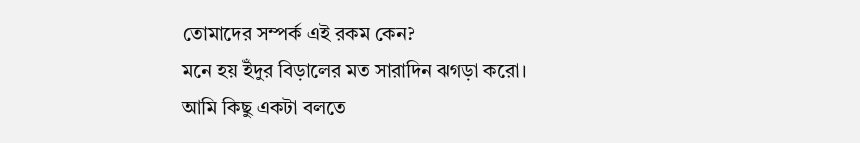তোমাদের সম্পর্ক এই রকম কেন?
মনে হয় ইঁদুর বিড়ালের মত সারাদিন ঝগড়া করো।
আমি কিছু একটা বলতে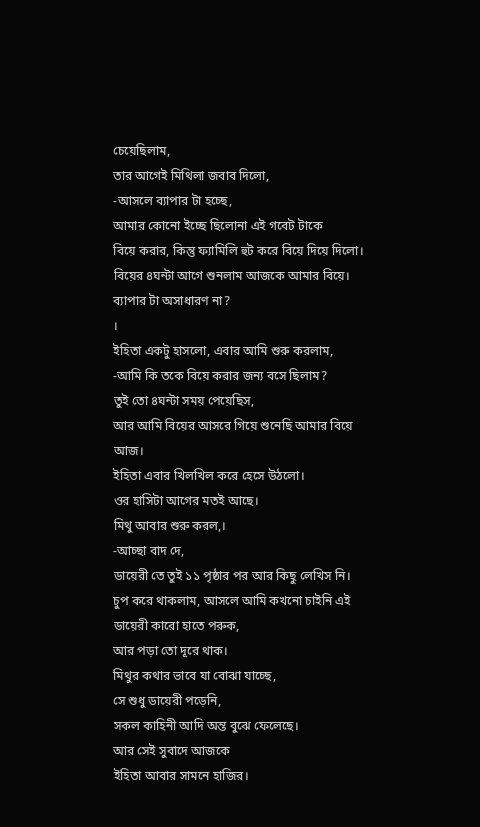চেয়েছিলাম,
তার আগেই মিথিলা জবাব দিলো,
-আসলে ব্যাপার টা হচ্ছে,
আমার কোনো ইচ্ছে ছিলোনা এই গবেট টাকে
বিয়ে করার, কিন্তু ফ্যামিলি হুট করে বিয়ে দিয়ে দিলো।
বিয়ের ৪ঘন্টা আগে শুনলাম আজকে আমার বিয়ে।
ব্যাপার টা অসাধারণ না?
।
ইহিতা একটু হাসলো, এবার আমি শুরু করলাম,
-আমি কি তকে বিয়ে করার জন্য বসে ছিলাম?
তুই তো ৪ঘন্টা সময় পেয়েছিস,
আর আমি বিয়ের আসরে গিয়ে শুনেছি আমার বিয়ে আজ।
ইহিতা এবার খিলখিল করে হেসে উঠলো।
ওর হাসিটা আগের মতই আছে।
মিথু আবার শুরু করল,।
-আচ্ছা বাদ দে,
ডায়েরী তে তুই ১১ পৃষ্ঠার পর আর কিছু লেখিস নি।
চুপ করে থাকলাম, আসলে আমি কখনো চাইনি এই ডায়েরী কারো হাতে পরুক,
আর পড়া তো দূরে থাক।
মিথুর কথার ভাবে যা বোঝা যাচ্ছে,
সে শুধু ডায়েরী পড়েনি,
সকল কাহিনী আদি অন্ত বুঝে ফেলেছে।
আর সেই সুবাদে আজকে
ইহিতা আবার সামনে হাজির।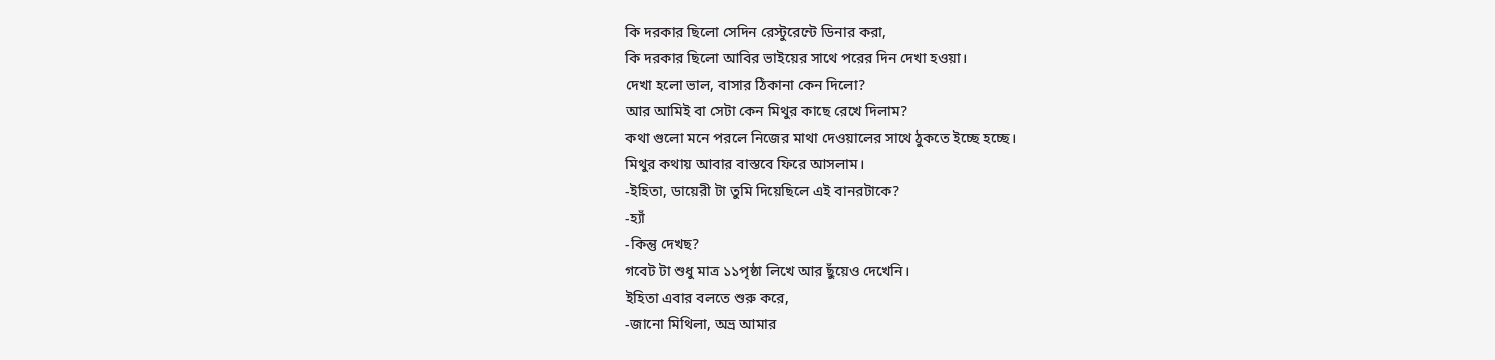কি দরকার ছিলো সেদিন রেস্টুরেন্টে ডিনার করা,
কি দরকার ছিলো আবির ভাইয়ের সাথে পরের দিন দেখা হওয়া।
দেখা হলো ভাল, বাসার ঠিকানা কেন দিলো?
আর আমিই বা সেটা কেন মিথুর কাছে রেখে দিলাম?
কথা গুলো মনে পরলে নিজের মাথা দেওয়ালের সাথে ঠুকতে ইচ্ছে হচ্ছে।
মিথুর কথায় আবার বাস্তবে ফিরে আসলাম।
-ইহিতা, ডায়েরী টা তুমি দিয়েছিলে এই বানরটাকে?
-হ্যাঁ
-কিন্তু দেখছ?
গবেট টা শুধু মাত্র ১১পৃষ্ঠা লিখে আর ছুঁয়েও দেখেনি।
ইহিতা এবার বলতে শুরু করে,
-জানো মিথিলা, অভ্র আমার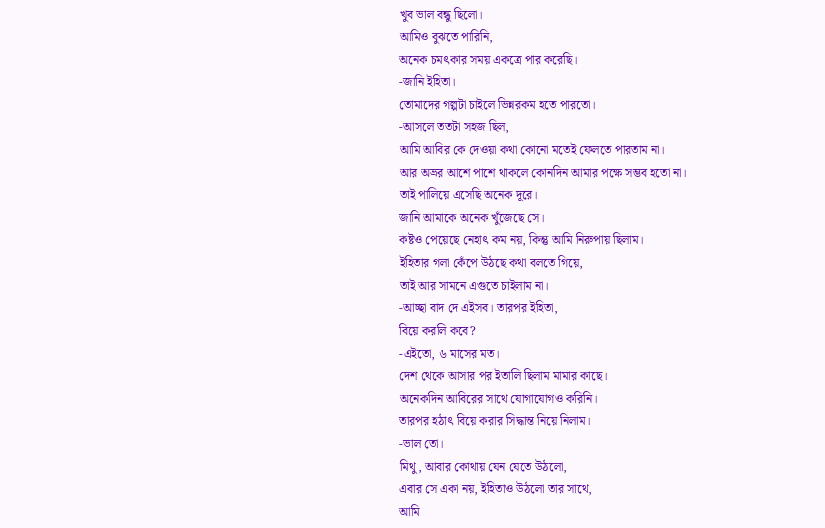খুব ভাল বন্ধু ছিলো।
আমিও বুঝতে পারিনি,
অনেক চমৎকার সময় একত্রে পার করেছি।
-জানি ইহিতা।
তোমাদের গল্পটা চাইলে ভিন্নরকম হতে পারতো।
-আসলে ততটা সহজ ছিল,
আমি আবির কে দেওয়া কথা কোনো মতেই ফেলতে পারতাম না।
আর অভ্রর আশে পাশে থাকলে কোনদিন আমার পক্ষে সম্ভব হতো না।
তাই পালিয়ে এসেছি অনেক দূরে।
জানি আমাকে অনেক খুঁজেছে সে।
কষ্টও পেয়েছে নেহাৎ কম নয়, কিন্তু আমি নিরুপায় ছিলাম।
ইহিতার গলা কেঁপে উঠছে কথা বলতে গিয়ে,
তাই আর সামনে এগুতে চাইলাম না।
-আচ্ছা বাদ দে এইসব। তারপর ইহিতা,
বিয়ে করলি কবে?
-এইতো, ৬ মাসের মত।
দেশ থেকে আসার পর ইতালি ছিলাম মামার কাছে।
অনেকদিন আবিরের সাথে যোগাযোগও করিনি।
তারপর হঠাৎ বিয়ে করার সিদ্ধান্ত নিয়ে নিলাম।
-ভাল তো।
মিথু, আবার কোথায় যেন যেতে উঠলো,
এবার সে একা নয়, ইহিতাও উঠলো তার সাথে,
আমি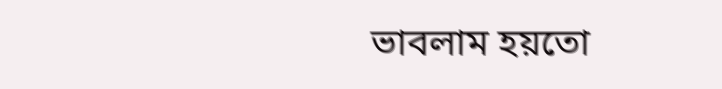ভাবলাম হয়তো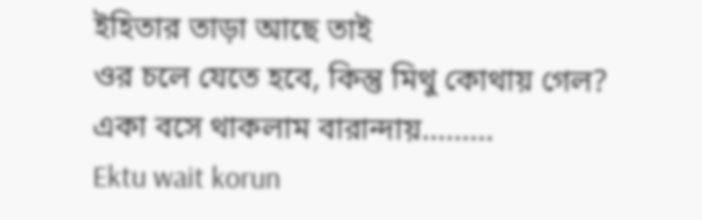ইহিতার তাড়া আছে তাই
ওর চলে যেতে হবে, কিন্তু মিথু কোথায় গেল?
একা বসে থাকলাম বারান্দায়.........
Ektu wait korun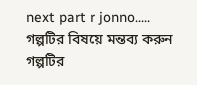next part r jonno.....
গল্পটির বিষয়ে মন্তব্য করুন
গল্পটির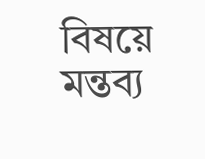বিষয়ে মন্তব্য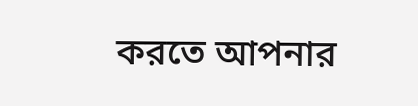করতে আপনার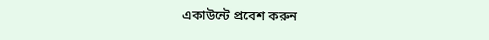একাউন্টে প্রবেশ করুন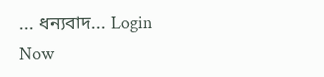... ধন্যবাদ... Login Now